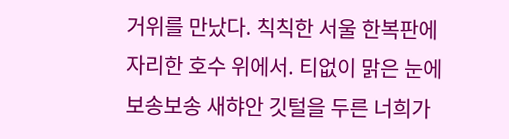거위를 만났다. 칙칙한 서울 한복판에 자리한 호수 위에서. 티없이 맑은 눈에 보송보송 새햐안 깃털을 두른 너희가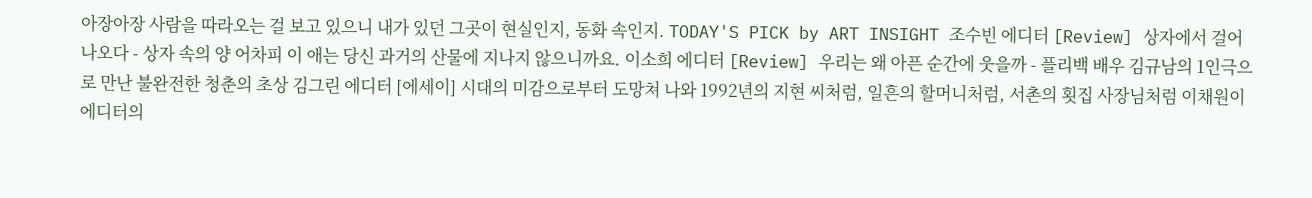아장아장 사람을 따라오는 걸 보고 있으니 내가 있던 그곳이 현실인지, 동화 속인지. TODAY'S PICK by ART INSIGHT 조수빈 에디터 [Review] 상자에서 걸어나오다 - 상자 속의 양 어차피 이 애는 당신 과거의 산물에 지나지 않으니까요. 이소희 에디터 [Review] 우리는 왜 아픈 순간에 웃을까 - 플리백 배우 김규남의 1인극으로 만난 불완전한 청춘의 초상 김그린 에디터 [에세이] 시대의 미감으로부터 도망쳐 나와 1992년의 지현 씨처럼, 일흔의 할머니처럼, 서촌의 횟집 사장님처럼 이채원이 에디터의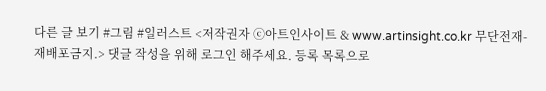다른 글 보기 #그림 #일러스트 <저작권자 ⓒ아트인사이트 & www.artinsight.co.kr 무단전재-재배포금지.> 댓글 작성을 위해 로그인 해주세요. 등록 목록으로